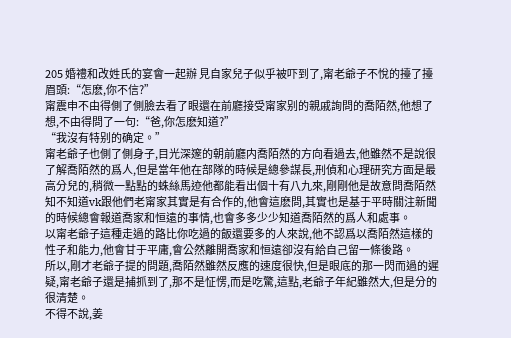205 婚禮和改姓氏的宴會一起辦 見自家兒子似乎被吓到了,甯老爺子不悅的擡了擡眉頭:“怎麽,你不信?”
甯震申不由得側了側臉去看了眼還在前廳接受甯家别的親戚詢問的喬陌然,他想了想,不由得問了一句:“爸,你怎麽知道?”
“我沒有特别的确定。”
甯老爺子也側了側身子,目光深邃的朝前廳内喬陌然的方向看過去,他雖然不是說很了解喬陌然的爲人,但是當年他在部隊的時候是總參謀長,刑偵和心理研究方面是最高分兒的,稍微一點點的蛛絲馬迹他都能看出個十有八九來,剛剛他是故意問喬陌然知不知道vk跟他們老甯家其實是有合作的,他會這麽問,其實也是基于平時關注新聞的時候總會報道喬家和恒遠的事情,也會多多少少知道喬陌然的爲人和處事。
以甯老爺子這種走過的路比你吃過的飯還要多的人來說,他不認爲以喬陌然這樣的性子和能力,他會甘于平庸,會公然離開喬家和恒遠卻沒有給自己留一條後路。
所以,剛才老爺子提的問題,喬陌然雖然反應的速度很快,但是眼底的那一閃而過的遲疑,甯老爺子還是捕抓到了,那不是怔愣,而是吃驚,這點,老爺子年紀雖然大,但是分的很清楚。
不得不說,姜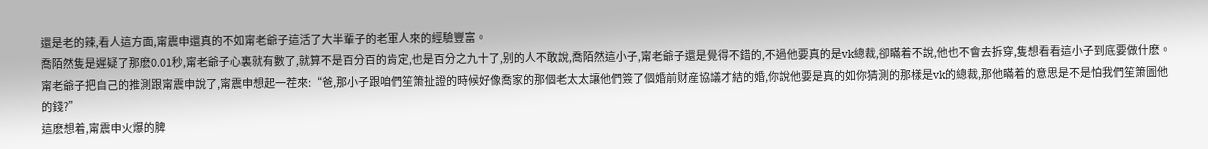還是老的辣,看人這方面,甯震申還真的不如甯老爺子這活了大半輩子的老軍人來的經驗豐富。
喬陌然隻是遲疑了那麽0.01秒,甯老爺子心裏就有數了,就算不是百分百的肯定,也是百分之九十了,别的人不敢說,喬陌然這小子,甯老爺子還是覺得不錯的,不過他要真的是vk總裁,卻瞞着不說,他也不會去拆穿,隻想看看這小子到底要做什麽。
甯老爺子把自己的推測跟甯震申說了,甯震申想起一茬來:“爸,那小子跟咱們笙箫扯證的時候好像喬家的那個老太太讓他們簽了個婚前财産協議才結的婚,你說他要是真的如你猜測的那樣是vk的總裁,那他瞞着的意思是不是怕我們笙箫圖他的錢?”
這麽想着,甯震申火爆的脾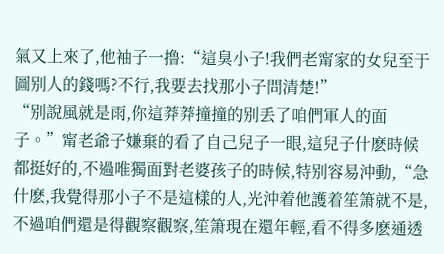氣又上來了,他袖子一撸:“這臭小子!我們老甯家的女兒至于圖别人的錢嗎?不行,我要去找那小子問清楚!”
“别說風就是雨,你這莽莽撞撞的别丢了咱們軍人的面子。”甯老爺子嫌棄的看了自己兒子一眼,這兒子什麽時候都挺好的,不過唯獨面對老婆孩子的時候,特别容易沖動,“急什麽,我覺得那小子不是這樣的人,光沖着他護着笙箫就不是,不過咱們還是得觀察觀察,笙箫現在還年輕,看不得多麽通透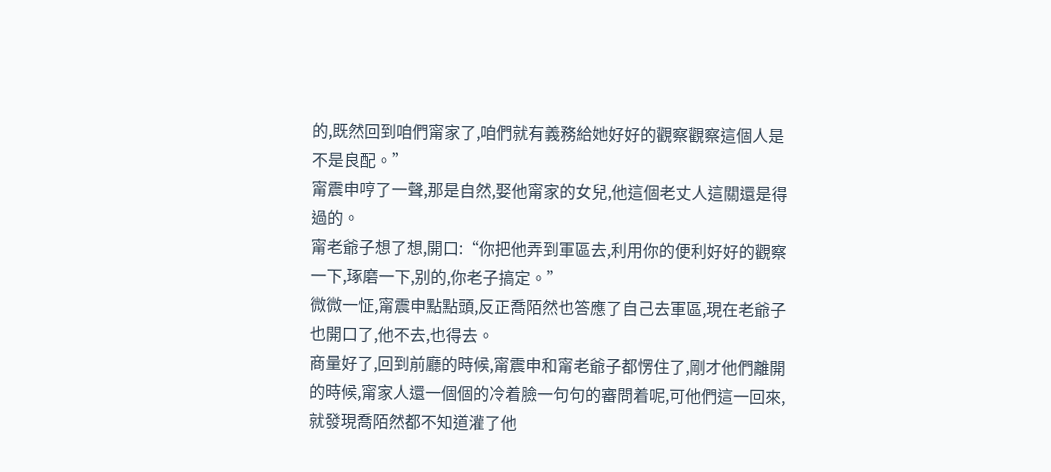的,既然回到咱們甯家了,咱們就有義務給她好好的觀察觀察這個人是不是良配。”
甯震申哼了一聲,那是自然,娶他甯家的女兒,他這個老丈人這關還是得過的。
甯老爺子想了想,開口:“你把他弄到軍區去,利用你的便利好好的觀察一下,琢磨一下,别的,你老子搞定。”
微微一怔,甯震申點點頭,反正喬陌然也答應了自己去軍區,現在老爺子也開口了,他不去,也得去。
商量好了,回到前廳的時候,甯震申和甯老爺子都愣住了,剛才他們離開的時候,甯家人還一個個的冷着臉一句句的審問着呢,可他們這一回來,就發現喬陌然都不知道灌了他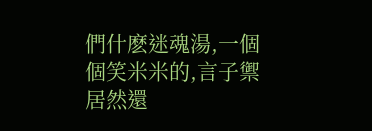們什麽迷魂湯,一個個笑米米的,言子禦居然還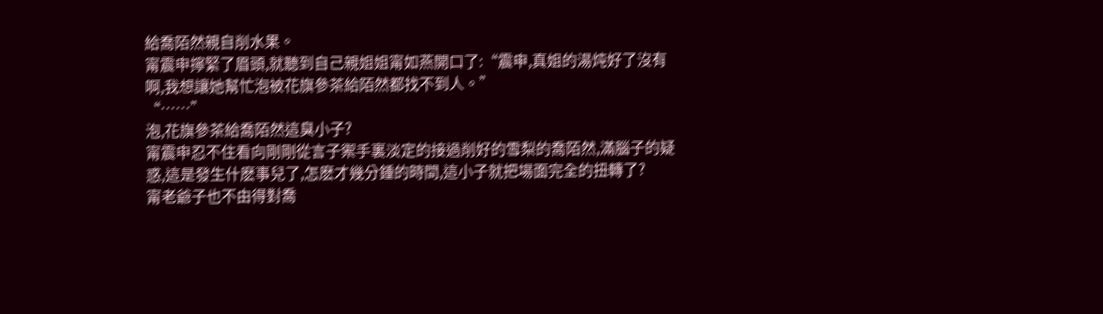給喬陌然親自削水果。
甯震申擰緊了眉頭,就聽到自己親姐姐甯如燕開口了:“震申,真姐的湯炖好了沒有啊,我想讓她幫忙泡被花旗參茶給陌然都找不到人。”
“……”
泡,花旗參茶給喬陌然這臭小子?
甯震申忍不住看向剛剛從言子禦手裏淡定的接過削好的雪梨的喬陌然,滿腦子的疑惑,這是發生什麽事兒了,怎麽才幾分鍾的時間,這小子就把場面完全的扭轉了?
甯老爺子也不由得對喬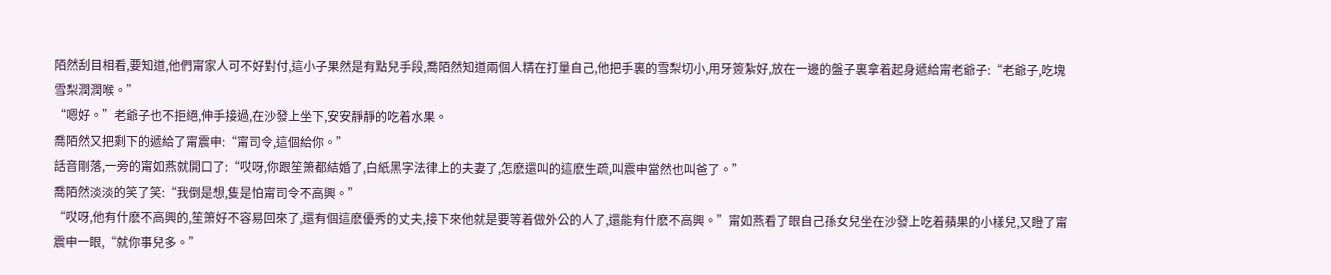陌然刮目相看,要知道,他們甯家人可不好對付,這小子果然是有點兒手段,喬陌然知道兩個人精在打量自己,他把手裏的雪梨切小,用牙簽紮好,放在一邊的盤子裏拿着起身遞給甯老爺子:“老爺子,吃塊雪梨潤潤喉。”
“嗯好。”老爺子也不拒絕,伸手接過,在沙發上坐下,安安靜靜的吃着水果。
喬陌然又把剩下的遞給了甯震申:“甯司令,這個給你。”
話音剛落,一旁的甯如燕就開口了:“哎呀,你跟笙箫都結婚了,白紙黑字法律上的夫妻了,怎麽還叫的這麽生疏,叫震申當然也叫爸了。”
喬陌然淡淡的笑了笑:“我倒是想,隻是怕甯司令不高興。”
“哎呀,他有什麽不高興的,笙箫好不容易回來了,還有個這麽優秀的丈夫,接下來他就是要等着做外公的人了,還能有什麽不高興。”甯如燕看了眼自己孫女兒坐在沙發上吃着蘋果的小樣兒,又瞪了甯震申一眼,“就你事兒多。”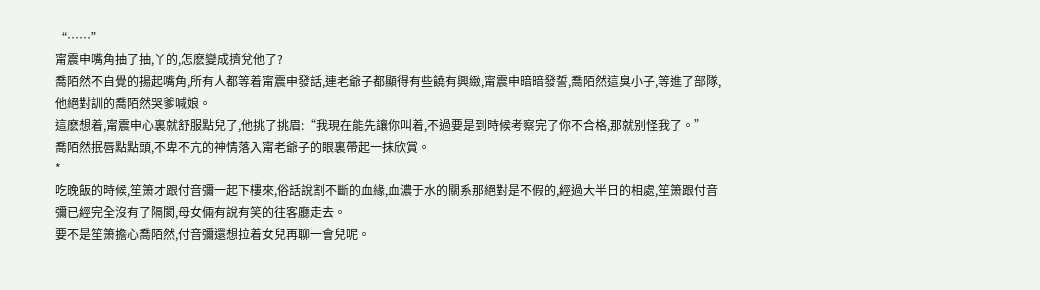“……”
甯震申嘴角抽了抽,丫的,怎麽變成擠兌他了?
喬陌然不自覺的揚起嘴角,所有人都等着甯震申發話,連老爺子都顯得有些饒有興緻,甯震申暗暗發誓,喬陌然這臭小子,等進了部隊,他絕對訓的喬陌然哭爹喊娘。
這麽想着,甯震申心裏就舒服點兒了,他挑了挑眉:“我現在能先讓你叫着,不過要是到時候考察完了你不合格,那就别怪我了。”
喬陌然抿唇點點頭,不卑不亢的神情落入甯老爺子的眼裏帶起一抹欣賞。
*
吃晚飯的時候,笙箫才跟付音彌一起下樓來,俗話說割不斷的血緣,血濃于水的關系那絕對是不假的,經過大半日的相處,笙箫跟付音彌已經完全沒有了隔閡,母女倆有說有笑的往客廳走去。
要不是笙箫擔心喬陌然,付音彌還想拉着女兒再聊一會兒呢。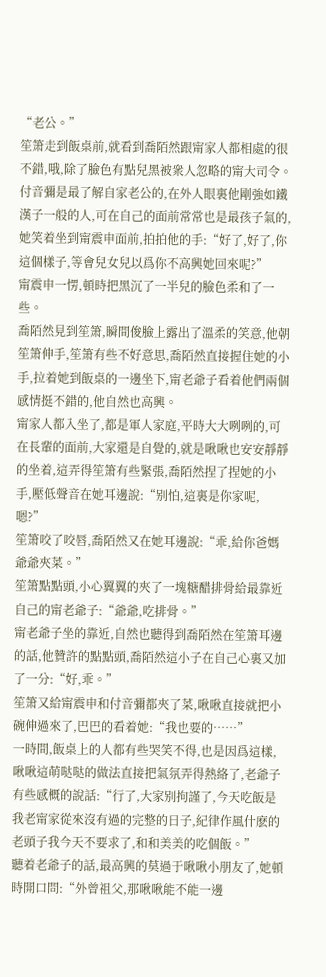“老公。”
笙箫走到飯桌前,就看到喬陌然跟甯家人都相處的很不錯,哦,除了臉色有點兒黑被衆人忽略的甯大司令。
付音彌是最了解自家老公的,在外人眼裏他剛強如鐵漢子一般的人,可在自己的面前常常也是最孩子氣的,她笑着坐到甯震申面前,拍拍他的手:“好了,好了,你這個樣子,等會兒女兒以爲你不高興她回來呢?”
甯震申一愣,頓時把黑沉了一半兒的臉色柔和了一些。
喬陌然見到笙箫,瞬間俊臉上露出了溫柔的笑意,他朝笙箫伸手,笙箫有些不好意思,喬陌然直接握住她的小手,拉着她到飯桌的一邊坐下,甯老爺子看着他們兩個感情挺不錯的,他自然也高興。
甯家人都入坐了,都是軍人家庭,平時大大咧咧的,可在長輩的面前,大家還是自覺的,就是啾啾也安安靜靜的坐着,這弄得笙箫有些緊張,喬陌然捏了捏她的小手,壓低聲音在她耳邊說:“别怕,這裏是你家呢,嗯?”
笙箫咬了咬唇,喬陌然又在她耳邊說:“乖,給你爸媽爺爺夾菜。”
笙箫點點頭,小心翼翼的夾了一塊糖醋排骨給最靠近自己的甯老爺子:“爺爺,吃排骨。”
甯老爺子坐的靠近,自然也聽得到喬陌然在笙箫耳邊的話,他贊許的點點頭,喬陌然這小子在自己心裏又加了一分:“好,乖。”
笙箫又給甯震申和付音彌都夾了菜,啾啾直接就把小碗伸過來了,巴巴的看着她:“我也要的……”
一時間,飯桌上的人都有些哭笑不得,也是因爲這樣,啾啾這萌哒哒的做法直接把氣氛弄得熱絡了,老爺子有些感概的說話:“行了,大家别拘謹了,今天吃飯是我老甯家從來沒有過的完整的日子,紀律作風什麽的老頭子我今天不要求了,和和美美的吃個飯。”
聽着老爺子的話,最高興的莫過于啾啾小朋友了,她頓時開口問:“外曾祖父,那啾啾能不能一邊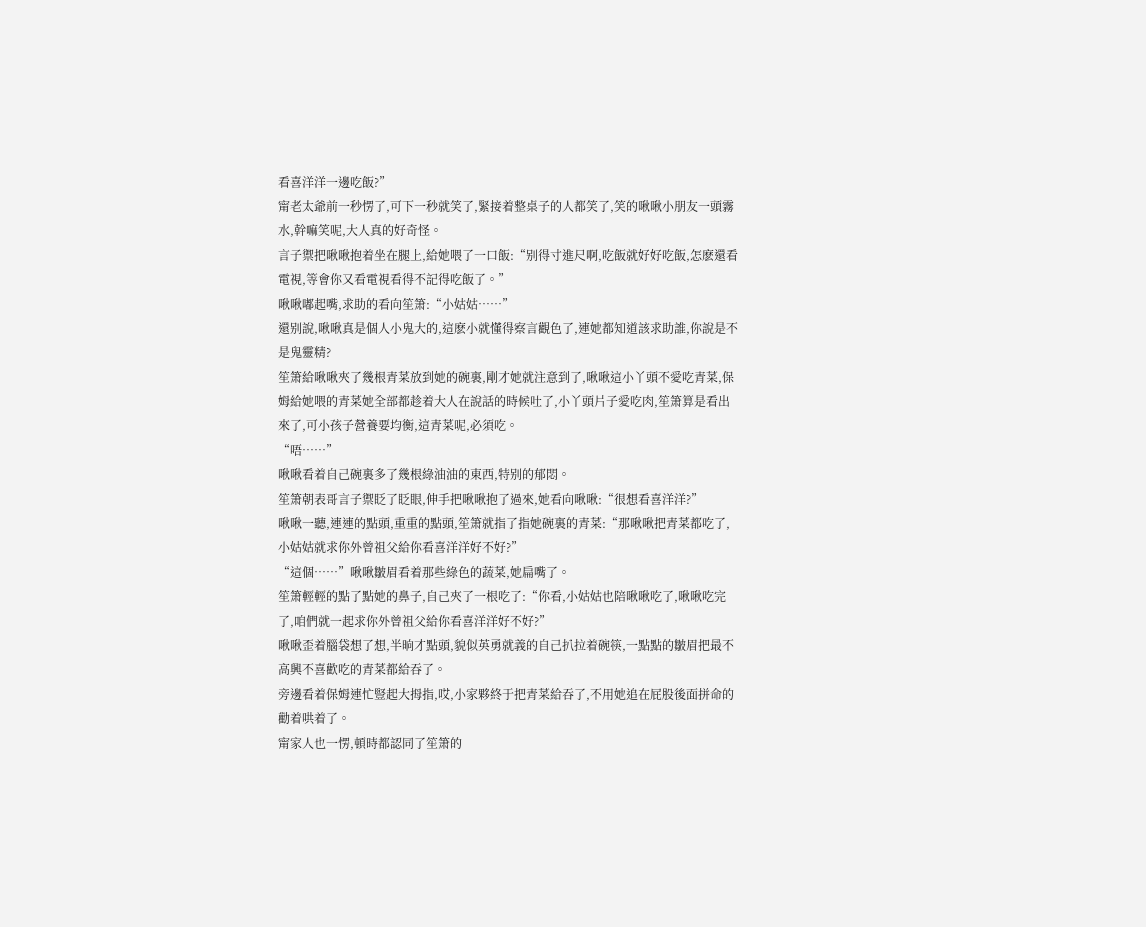看喜洋洋一邊吃飯?”
甯老太爺前一秒愣了,可下一秒就笑了,緊接着整桌子的人都笑了,笑的啾啾小朋友一頭霧水,幹嘛笑呢,大人真的好奇怪。
言子禦把啾啾抱着坐在腿上,給她喂了一口飯:“别得寸進尺啊,吃飯就好好吃飯,怎麽還看電視,等會你又看電視看得不記得吃飯了。”
啾啾嘟起嘴,求助的看向笙箫:“小姑姑……”
還别說,啾啾真是個人小鬼大的,這麽小就懂得察言觀色了,連她都知道該求助誰,你說是不是鬼靈精?
笙箫給啾啾夾了幾根青菜放到她的碗裏,剛才她就注意到了,啾啾這小丫頭不愛吃青菜,保姆給她喂的青菜她全部都趁着大人在說話的時候吐了,小丫頭片子愛吃肉,笙箫算是看出來了,可小孩子營養要均衡,這青菜呢,必須吃。
“唔……”
啾啾看着自己碗裏多了幾根綠油油的東西,特别的郁悶。
笙箫朝表哥言子禦眨了眨眼,伸手把啾啾抱了過來,她看向啾啾:“很想看喜洋洋?”
啾啾一聽,連連的點頭,重重的點頭,笙箫就指了指她碗裏的青菜:“那啾啾把青菜都吃了,小姑姑就求你外曾祖父給你看喜洋洋好不好?”
“這個……”啾啾皺眉看着那些綠色的蔬菜,她扁嘴了。
笙箫輕輕的點了點她的鼻子,自己夾了一根吃了:“你看,小姑姑也陪啾啾吃了,啾啾吃完了,咱們就一起求你外曾祖父給你看喜洋洋好不好?”
啾啾歪着腦袋想了想,半晌才點頭,貌似英勇就義的自己扒拉着碗筷,一點點的皺眉把最不高興不喜歡吃的青菜都給吞了。
旁邊看着保姆連忙豎起大拇指,哎,小家夥終于把青菜給吞了,不用她追在屁股後面拼命的勸着哄着了。
甯家人也一愣,頓時都認同了笙箫的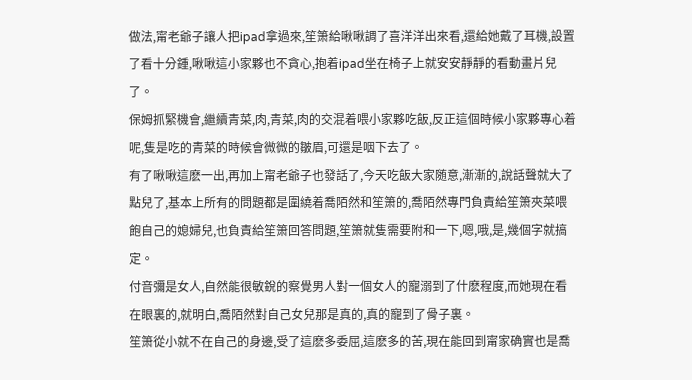做法,甯老爺子讓人把ipad拿過來,笙箫給啾啾調了喜洋洋出來看,還給她戴了耳機,設置了看十分鍾,啾啾這小家夥也不貪心,抱着ipad坐在椅子上就安安靜靜的看動畫片兒了。
保姆抓緊機會,繼續青菜,肉,青菜,肉的交混着喂小家夥吃飯,反正這個時候小家夥專心着呢,隻是吃的青菜的時候會微微的皺眉,可還是咽下去了。
有了啾啾這麽一出,再加上甯老爺子也發話了,今天吃飯大家随意,漸漸的,說話聲就大了點兒了,基本上所有的問題都是圍繞着喬陌然和笙箫的,喬陌然專門負責給笙箫夾菜喂飽自己的媳婦兒,也負責給笙箫回答問題,笙箫就隻需要附和一下,嗯,哦,是,幾個字就搞定。
付音彌是女人,自然能很敏銳的察覺男人對一個女人的寵溺到了什麽程度,而她現在看在眼裏的,就明白,喬陌然對自己女兒那是真的,真的寵到了骨子裏。
笙箫從小就不在自己的身邊,受了這麽多委屈,這麽多的苦,現在能回到甯家确實也是喬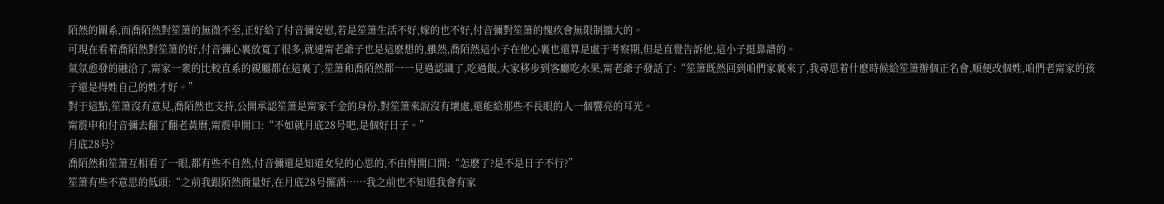陌然的關系,而喬陌然對笙箫的無微不至,正好給了付音彌安慰,若是笙箫生活不好,嫁的也不好,付音彌對笙箫的愧疚會無限制擴大的。
可現在看着喬陌然對笙箫的好,付音彌心裏放寬了很多,就連甯老爺子也是這麽想的,雖然,喬陌然這小子在他心裏也還算是處于考察期,但是直覺告訴他,這小子挺靠譜的。
氣氛愈發的融洽了,甯家一衆的比較直系的親屬都在這裏了,笙箫和喬陌然都一一見過認識了,吃過飯,大家移步到客廳吃水果,甯老爺子發話了:“笙箫既然回到咱們家裏來了,我尋思着什麽時候給笙箫辦個正名會,順便改個姓,咱們老甯家的孩子還是得姓自己的姓才好。”
對于這點,笙箫沒有意見,喬陌然也支持,公開承認笙箫是甯家千金的身份,對笙箫來說沒有壞處,還能給那些不長眼的人一個響亮的耳光。
甯震申和付音彌去翻了翻老黃曆,甯震申開口:“不如就月底28号吧,是個好日子。”
月底28号?
喬陌然和笙箫互相看了一眼,都有些不自然,付音彌還是知道女兒的心思的,不由得開口問:“怎麽了?是不是日子不行?”
笙箫有些不意思的低頭:“之前我跟陌然商量好,在月底28号擺酒……我之前也不知道我會有家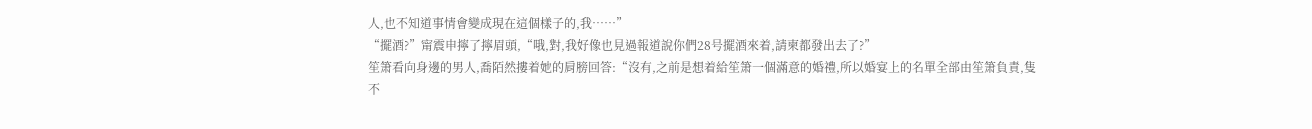人,也不知道事情會變成現在這個樣子的,我……”
“擺酒?”甯震申擰了擰眉頭,“哦,對,我好像也見過報道說你們28号擺酒來着,請柬都發出去了?”
笙箫看向身邊的男人,喬陌然摟着她的肩膀回答:“沒有,之前是想着給笙箫一個滿意的婚禮,所以婚宴上的名單全部由笙箫負責,隻不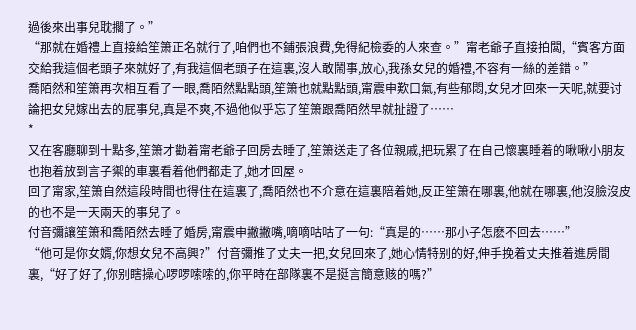過後來出事兒耽擱了。”
“那就在婚禮上直接給笙箫正名就行了,咱們也不鋪張浪費,免得紀檢委的人來查。”甯老爺子直接拍闆,“賓客方面交給我這個老頭子來就好了,有我這個老頭子在這裏,沒人敢鬧事,放心,我孫女兒的婚禮,不容有一絲的差錯。”
喬陌然和笙箫再次相互看了一眼,喬陌然點點頭,笙箫也就點點頭,甯震申歎口氣,有些郁悶,女兒才回來一天呢,就要讨論把女兒嫁出去的屁事兒,真是不爽,不過他似乎忘了笙箫跟喬陌然早就扯證了……
*
又在客廳聊到十點多,笙箫才勸着甯老爺子回房去睡了,笙箫送走了各位親戚,把玩累了在自己懷裏睡着的啾啾小朋友也抱着放到言子禦的車裏看着他們都走了,她才回屋。
回了甯家,笙箫自然這段時間也得住在這裏了,喬陌然也不介意在這裏陪着她,反正笙箫在哪裏,他就在哪裏,他沒臉沒皮的也不是一天兩天的事兒了。
付音彌讓笙箫和喬陌然去睡了婚房,甯震申撇撇嘴,嘀嘀咕咕了一句:“真是的……那小子怎麽不回去……”
“他可是你女婿,你想女兒不高興?”付音彌推了丈夫一把,女兒回來了,她心情特别的好,伸手挽着丈夫推着進房間裏,“好了好了,你别瞎操心啰啰嗦嗦的,你平時在部隊裏不是挺言簡意赅的嗎?”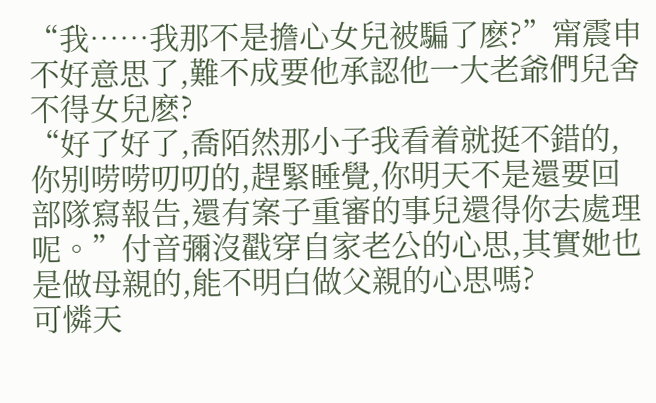“我……我那不是擔心女兒被騙了麽?”甯震申不好意思了,難不成要他承認他一大老爺們兒舍不得女兒麽?
“好了好了,喬陌然那小子我看着就挺不錯的,你别唠唠叨叨的,趕緊睡覺,你明天不是還要回部隊寫報告,還有案子重審的事兒還得你去處理呢。”付音彌沒戳穿自家老公的心思,其實她也是做母親的,能不明白做父親的心思嗎?
可憐天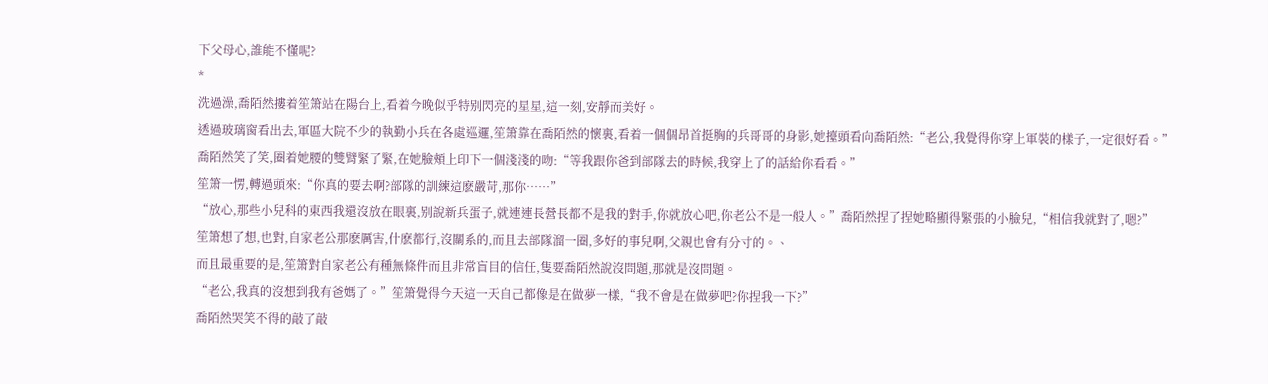下父母心,誰能不懂呢?
*
洗過澡,喬陌然摟着笙箫站在陽台上,看着今晚似乎特别閃亮的星星,這一刻,安靜而美好。
透過玻璃窗看出去,軍區大院不少的執勤小兵在各處巡邏,笙箫靠在喬陌然的懷裏,看着一個個昂首挺胸的兵哥哥的身影,她擡頭看向喬陌然:“老公,我覺得你穿上軍裝的樣子,一定很好看。”
喬陌然笑了笑,圈着她腰的雙臂緊了緊,在她臉頰上印下一個淺淺的吻:“等我跟你爸到部隊去的時候,我穿上了的話給你看看。”
笙箫一愣,轉過頭來:“你真的要去啊?部隊的訓練這麽嚴苛,那你……”
“放心,那些小兒科的東西我還沒放在眼裏,别說新兵蛋子,就連連長營長都不是我的對手,你就放心吧,你老公不是一般人。”喬陌然捏了捏她略顯得緊張的小臉兒,“相信我就對了,嗯?”
笙箫想了想,也對,自家老公那麽厲害,什麽都行,沒關系的,而且去部隊溜一圈,多好的事兒啊,父親也會有分寸的。、
而且最重要的是,笙箫對自家老公有種無條件而且非常盲目的信任,隻要喬陌然說沒問題,那就是沒問題。
“老公,我真的沒想到我有爸媽了。”笙箫覺得今天這一天自己都像是在做夢一樣,“我不會是在做夢吧?你捏我一下?”
喬陌然哭笑不得的敲了敲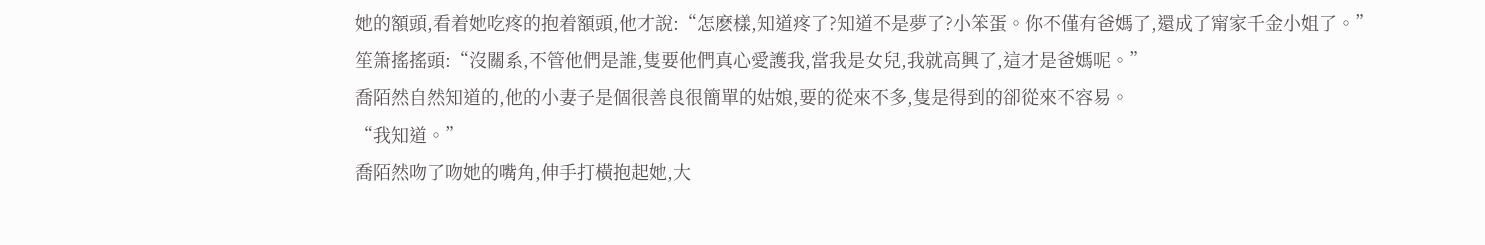她的額頭,看着她吃疼的抱着額頭,他才說:“怎麽樣,知道疼了?知道不是夢了?小笨蛋。你不僅有爸媽了,還成了甯家千金小姐了。”
笙箫搖搖頭:“沒關系,不管他們是誰,隻要他們真心愛護我,當我是女兒,我就高興了,這才是爸媽呢。”
喬陌然自然知道的,他的小妻子是個很善良很簡單的姑娘,要的從來不多,隻是得到的卻從來不容易。
“我知道。”
喬陌然吻了吻她的嘴角,伸手打橫抱起她,大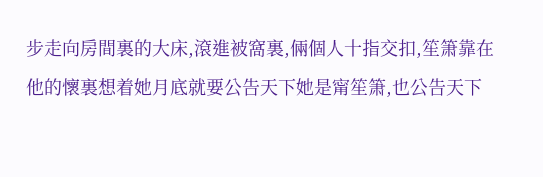步走向房間裏的大床,滾進被窩裏,倆個人十指交扣,笙箫靠在他的懷裏想着她月底就要公告天下她是甯笙箫,也公告天下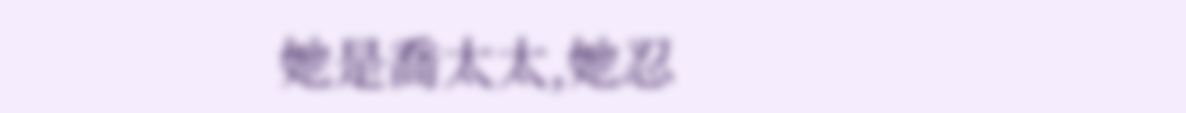她是喬太太,她忍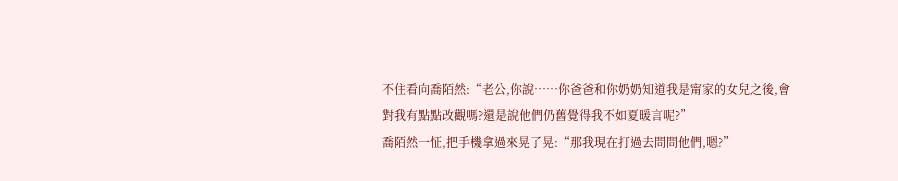不住看向喬陌然:“老公,你說……你爸爸和你奶奶知道我是甯家的女兒之後,會對我有點點改觀嗎?還是說他們仍舊覺得我不如夏暖言呢?”
喬陌然一怔,把手機拿過來晃了晃:“那我現在打過去問問他們,嗯?”